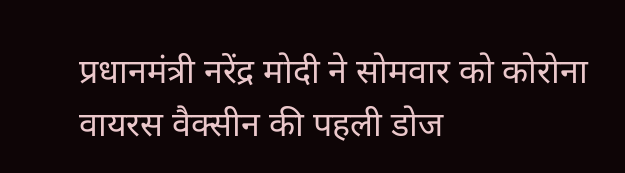प्रधानमंत्री नरेंद्र मोदी ने सोमवार को कोरोना वायरस वैक्सीन की पहली डोज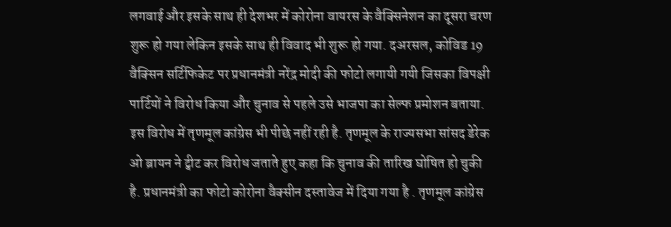लगवाई और इसके साथ ही देशभर में कोरोना वायरस के वैक्सिनेशन का दूसरा चरण शुरू हो गया लेकिन इसके साथ ही विवाद भी शुरू हो गया. दअरसल, कोविड 19 वैक्सिन सर्टिफिकेट पर प्रधानमंत्री नरेंद्र मोदी की फोटो लगायी गयी जिसका विपक्षी पार्टियों ने विरोध किया और चुनाव से पहले उसे भाजपा का सेल्फ प्रमोशन बताया.
इस विरोध में तृणमूल कांग्रेस भी पीछे नहीं रही है. तृणमूल के राज्यसभा सांसद डेरेक ओ ब्रायन ने ट्वीट कर विरोध जताते हुए कहा कि चुनाव की तारिख घोषित हो चुकी है. प्रधानमंत्री का फोटो कोरोना वैक्सीन दस्तावेज में दिया गया है . तृणमूल कांग्रेस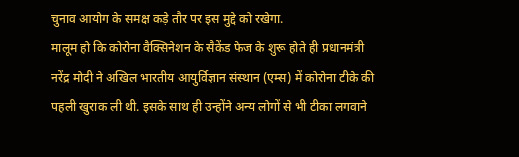चुनाव आयोग के समक्ष कड़े तौर पर इस मुद्दे को रखेगा.
मालूम हो कि कोरोना वैक्सिनेशन के सैकेंड फेज के शुरू होते ही प्रधानमंत्री नरेंद्र मोदी ने अखिल भारतीय आयुर्विज्ञान संस्थान (एम्स) में कोरोना टीके की पहली खुराक ली थी. इसके साथ ही उन्होंने अन्य लोगों से भी टीका लगवाने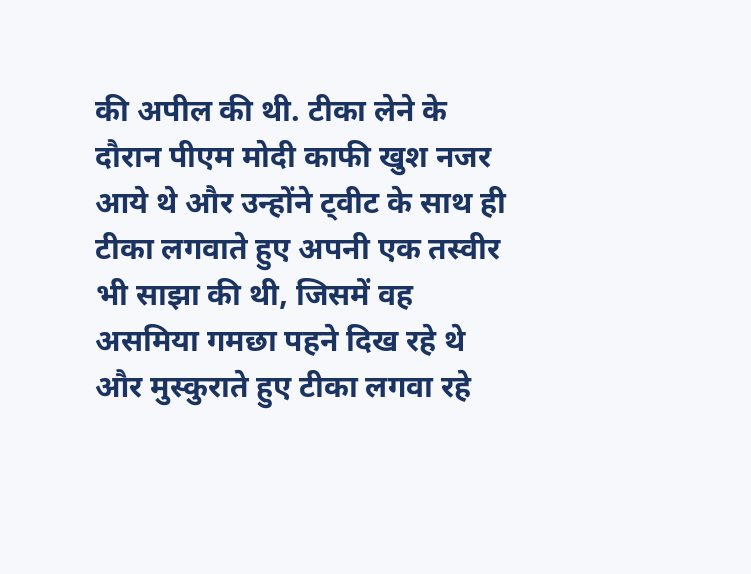की अपील की थी. टीका लेने के दौरान पीएम मोदी काफी खुश नजर आये थे और उन्होंने ट्वीट के साथ ही टीका लगवाते हुए अपनी एक तस्वीर भी साझा की थी, जिसमें वह असमिया गमछा पहने दिख रहे थे और मुस्कुराते हुए टीका लगवा रहे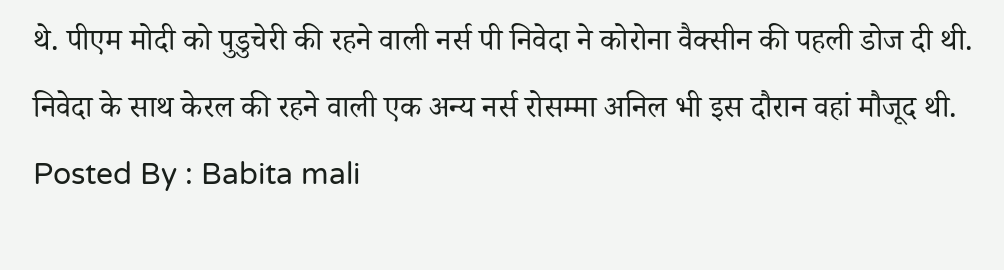थे. पीएम मोदी को पुडुचेरी की रहने वाली नर्स पी निवेदा ने कोरोना वैक्सीन की पहली डोज दी थी. निवेदा के साथ केरल की रहने वाली एक अन्य नर्स रोसम्मा अनिल भी इस दौरान वहां मौजूद थी.
Posted By : Babita mali